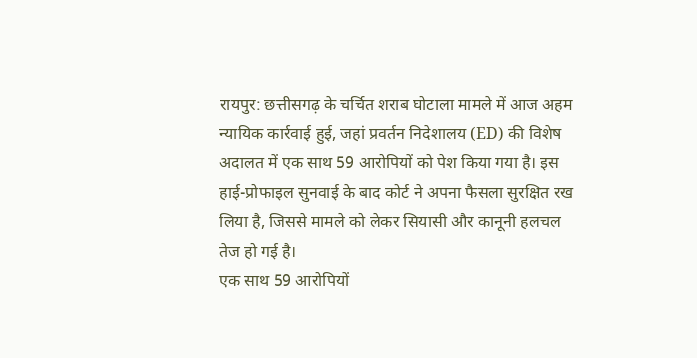रायपुर: छत्तीसगढ़ के चर्चित शराब घोटाला मामले में आज अहम न्यायिक कार्रवाई हुई, जहां प्रवर्तन निदेशालय (ED) की विशेष अदालत में एक साथ 59 आरोपियों को पेश किया गया है। इस हाई-प्रोफाइल सुनवाई के बाद कोर्ट ने अपना फैसला सुरक्षित रख लिया है, जिससे मामले को लेकर सियासी और कानूनी हलचल तेज हो गई है।
एक साथ 59 आरोपियों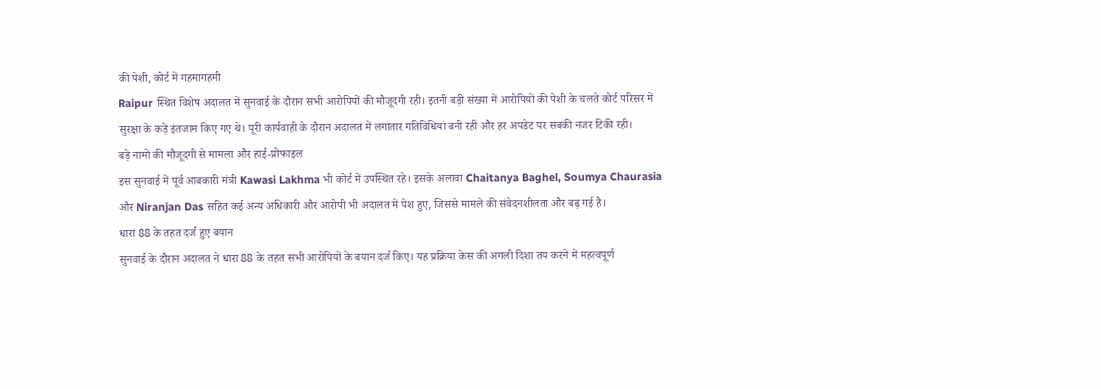की पेशी, कोर्ट में गहमागहमी
Raipur स्थित विशेष अदालत में सुनवाई के दौरान सभी आरोपियों की मौजूदगी रही। इतनी बड़ी संख्या में आरोपियों की पेशी के चलते कोर्ट परिसर में सुरक्षा के कड़े इंतजाम किए गए थे। पूरी कार्यवाही के दौरान अदालत में लगातार गतिविधियां बनी रहीं और हर अपडेट पर सबकी नजर टिकी रही।
बड़े नामों की मौजूदगी से मामला और हाई-प्रोफाइल
इस सुनवाई में पूर्व आबकारी मंत्री Kawasi Lakhma भी कोर्ट में उपस्थित रहे। इसके अलावा Chaitanya Baghel, Soumya Chaurasia और Niranjan Das सहित कई अन्य अधिकारी और आरोपी भी अदालत में पेश हुए, जिससे मामले की संवेदनशीलता और बढ़ गई है।
धारा 88 के तहत दर्ज हुए बयान
सुनवाई के दौरान अदालत ने धारा 88 के तहत सभी आरोपियों के बयान दर्ज किए। यह प्रक्रिया केस की अगली दिशा तय करने में महत्वपूर्ण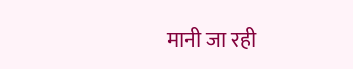मानी जा रही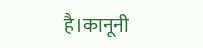है।कानूनी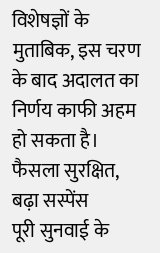विशेषज्ञों के मुताबिक, इस चरण के बाद अदालत का निर्णय काफी अहम हो सकता है।
फैसला सुरक्षित, बढ़ा सस्पेंस
पूरी सुनवाई के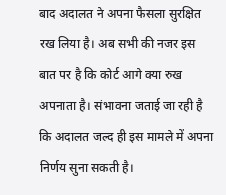बाद अदालत ने अपना फैसला सुरक्षित रख लिया है। अब सभी की नजर इस बात पर है कि कोर्ट आगे क्या रुख अपनाता है। संभावना जताई जा रही है कि अदालत जल्द ही इस मामले में अपना निर्णय सुना सकती है।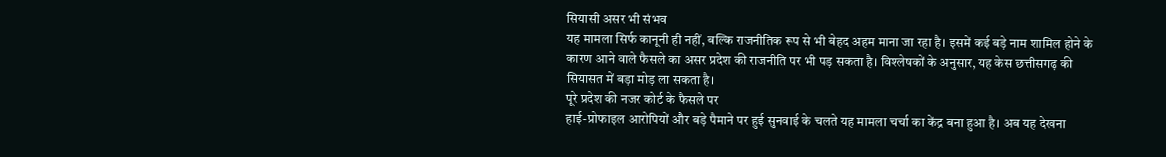सियासी असर भी संभव
यह मामला सिर्फ कानूनी ही नहीं, बल्कि राजनीतिक रूप से भी बेहद अहम माना जा रहा है। इसमें कई बड़े नाम शामिल होने के कारण आने वाले फैसले का असर प्रदेश की राजनीति पर भी पड़ सकता है। विश्लेषकों के अनुसार, यह केस छत्तीसगढ़ की सियासत में बड़ा मोड़ ला सकता है।
पूरे प्रदेश की नजर कोर्ट के फैसले पर
हाई-प्रोफाइल आरोपियों और बड़े पैमाने पर हुई सुनवाई के चलते यह मामला चर्चा का केंद्र बना हुआ है। अब यह देखना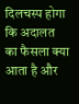दिलचस्प होगा कि अदालत का फैसला क्या आता है और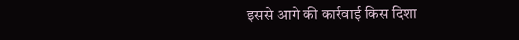इससे आगे की कार्रवाई किस दिशा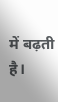में बढ़ती है।